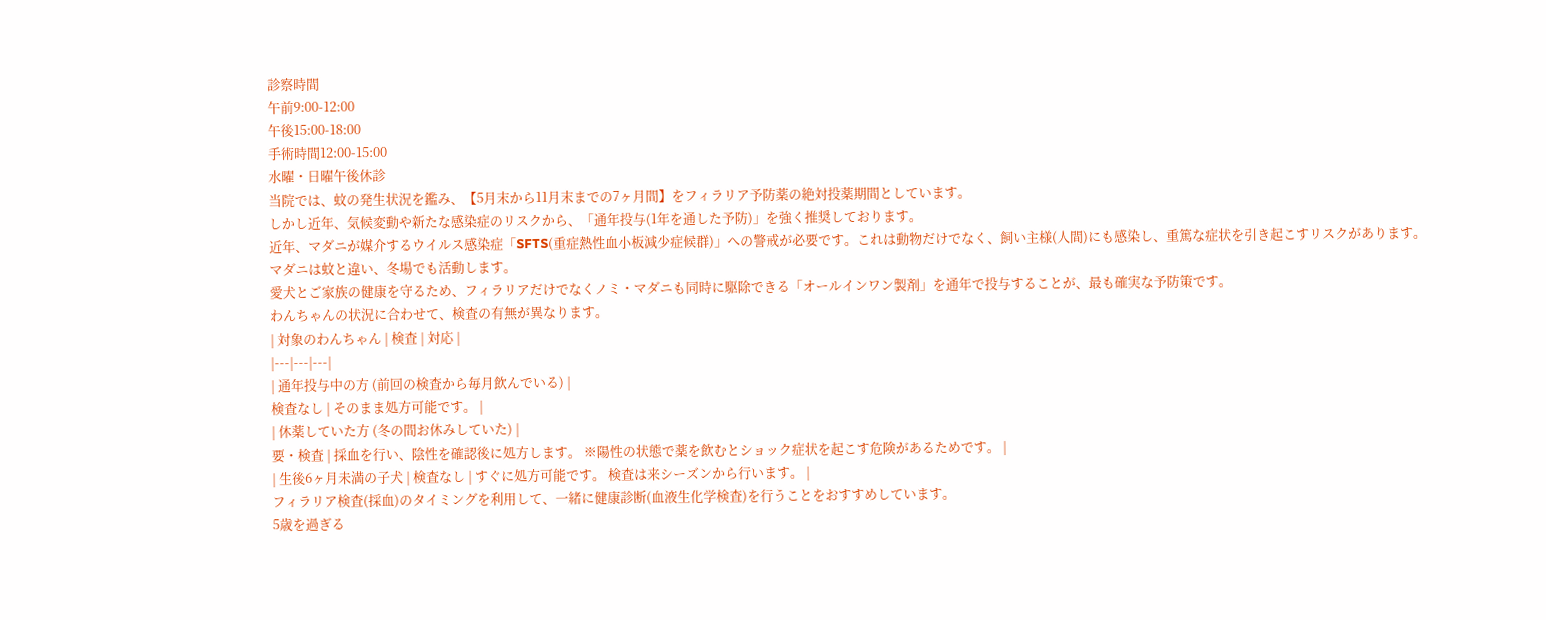診察時間
午前9:00-12:00
午後15:00-18:00
手術時間12:00-15:00
水曜・日曜午後休診
当院では、蚊の発生状況を鑑み、【5月末から11月末までの7ヶ月間】をフィラリア予防薬の絶対投薬期間としています。
しかし近年、気候変動や新たな感染症のリスクから、「通年投与(1年を通した予防)」を強く推奨しております。
近年、マダニが媒介するウイルス感染症「SFTS(重症熱性血小板減少症候群)」への警戒が必要です。これは動物だけでなく、飼い主様(人間)にも感染し、重篤な症状を引き起こすリスクがあります。
マダニは蚊と違い、冬場でも活動します。
愛犬とご家族の健康を守るため、フィラリアだけでなくノミ・マダニも同時に駆除できる「オールインワン製剤」を通年で投与することが、最も確実な予防策です。
わんちゃんの状況に合わせて、検査の有無が異なります。
| 対象のわんちゃん | 検査 | 対応 |
|---|---|---|
| 通年投与中の方 (前回の検査から毎月飲んでいる) |
検査なし | そのまま処方可能です。 |
| 休薬していた方 (冬の間お休みしていた) |
要・検査 | 採血を行い、陰性を確認後に処方します。 ※陽性の状態で薬を飲むとショック症状を起こす危険があるためです。 |
| 生後6ヶ月未満の子犬 | 検査なし | すぐに処方可能です。 検査は来シーズンから行います。 |
フィラリア検査(採血)のタイミングを利用して、一緒に健康診断(血液生化学検査)を行うことをおすすめしています。
5歳を過ぎる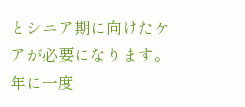とシニア期に向けたケアが必要になります。年に一度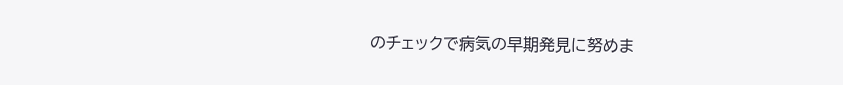のチェックで病気の早期発見に努めま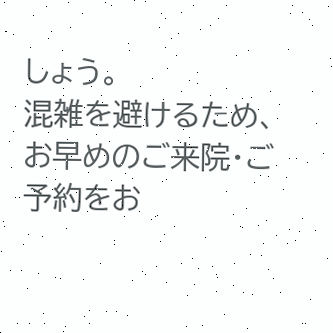しょう。
混雑を避けるため、お早めのご来院・ご予約をお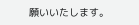願いいたします。